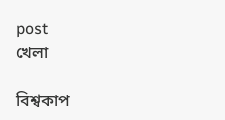post
খেলা

বিশ্বকাপ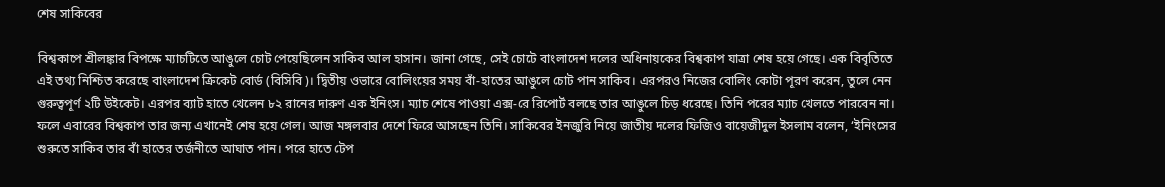শেষ সাকিবের

বিশ্বকাপে শ্রীলঙ্কার বিপক্ষে ম্যাচটিতে আঙুলে চোট পেয়েছিলেন সাকিব আল হাসান। জানা গেছে, সেই চোটে বাংলাদেশ দলের অধিনায়কের বিশ্বকাপ যাত্রা শেষ হয়ে গেছে। এক বিবৃতিতে এই তথ্য নিশ্চিত করেছে বাংলাদেশ ক্রিকেট বোর্ড (বিসিবি)। দ্বিতীয় ওভারে বোলিংয়ের সময় বাঁ-হাতের আঙুলে চোট পান সাকিব। এরপরও নিজের বোলিং কোটা পূরণ করেন, তুলে নেন গুরুত্বপূর্ণ ২টি উইকেট। এরপর ব্যাট হাতে খেলেন ৮২ রানের দারুণ এক ইনিংস। ম্যাচ শেষে পাওয়া এক্স-রে রিপোর্ট বলছে তার আঙুলে চিড় ধরেছে। তিনি পরের ম্যাচ খেলতে পারবেন না। ফলে এবারের বিশ্বকাপ তার জন্য এখানেই শেষ হয়ে গেল। আজ মঙ্গলবার দেশে ফিরে আসছেন তিনি। সাকিবের ইনজুরি নিয়ে জাতীয় দলের ফিজিও বায়েজীদুল ইসলাম বলেন, ‘ইনিংসের শুরুতে সাকিব তার বাঁ হাতের তর্জনীতে আঘাত পান। পরে হাতে টেপ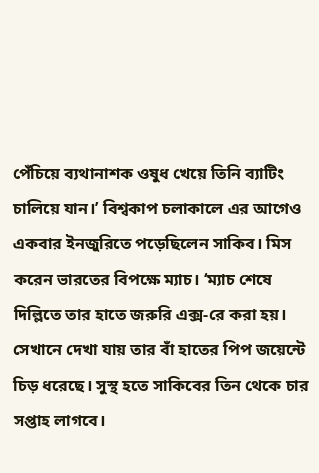পেঁচিয়ে ব্যথানাশক ওষুধ খেয়ে তিনি ব্যাটিং চালিয়ে যান।’ বিশ্বকাপ চলাকালে এর আগেও একবার ইনজুরিতে পড়েছিলেন সাকিব। মিস করেন ভারতের বিপক্ষে ম্যাচ। ‘ম্যাচ শেষে দিল্লিতে তার হাতে জরুরি এক্স-রে করা হয়। সেখানে দেখা যায় তার বাঁ হাতের পিপ জয়েন্টে চিড় ধরেছে। সুস্থ হতে সাকিবের তিন থেকে চার সপ্তাহ লাগবে।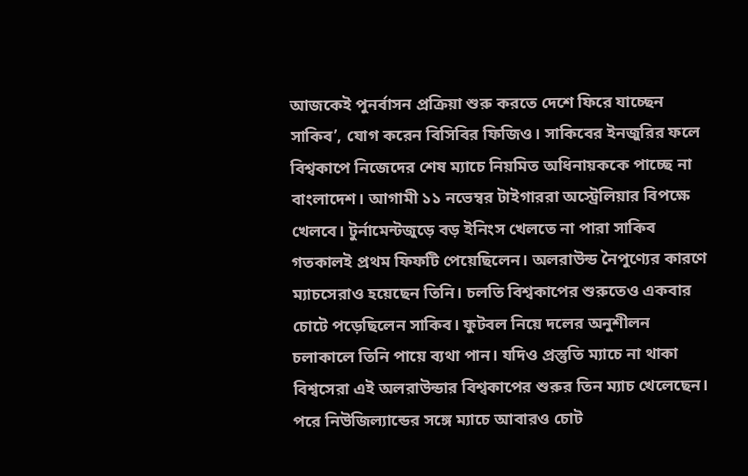আজকেই পুনর্বাসন প্রক্রিয়া শুরু করতে দেশে ফিরে যাচ্ছেন সাকিব’, যোগ করেন বিসিবির ফিজিও। সাকিবের ইনজুরির ফলে বিশ্বকাপে নিজেদের শেষ ম্যাচে নিয়মিত অধিনায়ককে পাচ্ছে না বাংলাদেশ। আগামী ১১ নভেম্বর টাইগাররা অস্ট্রেলিয়ার বিপক্ষে খেলবে। টুর্নামেন্টজুড়ে বড় ইনিংস খেলতে না পারা সাকিব গতকালই প্রথম ফিফটি পেয়েছিলেন। অলরাউন্ড নৈপুণ্যের কারণে ম্যাচসেরাও হয়েছেন তিনি। চলতি বিশ্বকাপের শুরুতেও একবার চোটে পড়েছিলেন সাকিব। ফুটবল নিয়ে দলের অনুশীলন চলাকালে তিনি পায়ে ব্যথা পান। যদিও প্রস্তুতি ম্যাচে না থাকা বিশ্বসেরা এই অলরাউন্ডার বিশ্বকাপের শুরুর তিন ম্যাচ খেলেছেন। পরে নিউজিল্যান্ডের সঙ্গে ম্যাচে আবারও চোট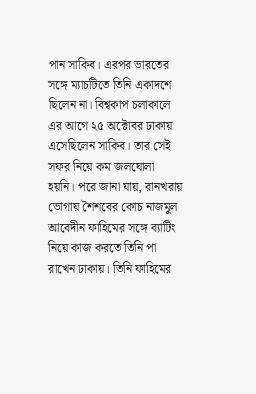পান সাকিব। এরপর ভারতের সঙ্গে ম্যাচটিতে তিনি একাদশে ছিলেন না। বিশ্বকাপ চলাকালে এর আগে ২৫ অক্টোবর ঢাকায় এসেছিলেন সাকিব। তার সেই সফর নিয়ে কম জলঘোলা হয়নি। পরে জানা যায়, রানখরায় ভোগায় শৈশবের কোচ নাজমুল আবেদীন ফাহিমের সঙ্গে ব্যাটিং নিয়ে কাজ করতে তিনি পা রাখেন ঢাকায়। তিনি ফাহিমের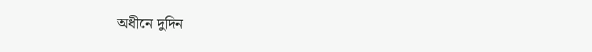অধীনে দুদিন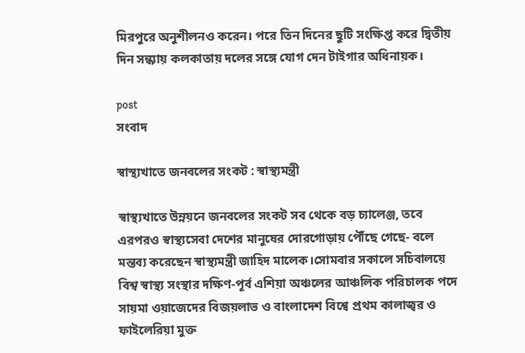মিরপুরে অনুশীলনও করেন। পরে তিন দিনের ছুটি সংক্ষিপ্ত করে দ্বিতীয় দিন সন্ধ্যায় কলকাতায় দলের সঙ্গে যোগ দেন টাইগার অধিনায়ক।

post
সংবাদ

স্বাস্থ্যখাতে জনবলের সংকট : স্বাস্থ্যমন্ত্রী

স্বাস্থ্যখাতে উন্নয়নে জনবলের সংকট সব থেকে বড় চ্যালেঞ্জ, তবে এরপরও স্বাস্থ্যসেবা দেশের মানুষের দোরগোড়ায় পৌঁছে গেছে- বলে মন্তব্য করেছেন স্বাস্থ্যমন্ত্রী জাহিদ মালেক।সোমবার সকালে সচিবালয়ে বিশ্ব স্বাস্থ্য সংস্থার দক্ষিণ-পূর্ব এশিয়া অঞ্চলের আঞ্চলিক পরিচালক পদে সায়মা ওয়াজেদের বিজয়লাভ ও বাংলাদেশ বিশ্বে প্রথম কালাজ্বর ও ফাইলেরিয়া মুক্ত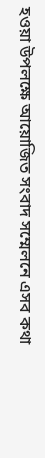হওয়া উপলক্ষে আয়োজিত সংবাদ সম্মেলনে এসব কথা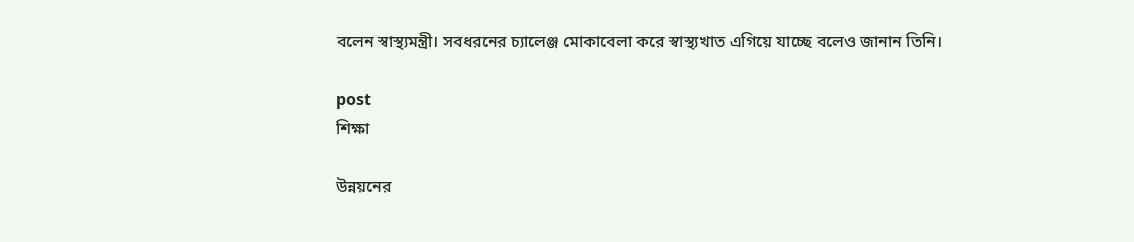বলেন স্বাস্থ্যমন্ত্রী। সবধরনের চ্যালেঞ্জ মোকাবেলা করে স্বাস্থ্যখাত এগিয়ে যাচ্ছে বলেও জানান তিনি।

post
শিক্ষা

উন্নয়নের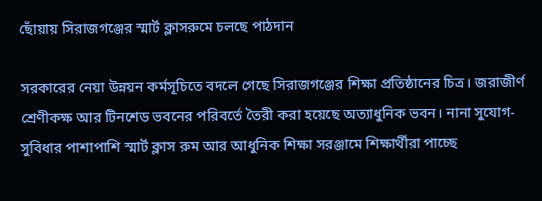ছোঁয়ায় সিরাজগঞ্জের স্মার্ট ক্লাসরুমে চলছে পাঠদান

সরকারের নেয়া উন্নয়ন কর্মসূচিতে বদলে গেছে সিরাজগঞ্জের শিক্ষা প্রতিষ্ঠানের চিত্র। জরাজীর্ণ শ্রেণীকক্ষ আর টিনশেড ভবনের পরিবর্তে তৈরী করা হয়েছে অত্যাধুনিক ভবন। নানা সুযোগ-সুবিধার পাশাপাশি স্মার্ট ক্লাস রুম আর আধুনিক শিক্ষা সরঞ্জামে শিক্ষার্থীরা পাচ্ছে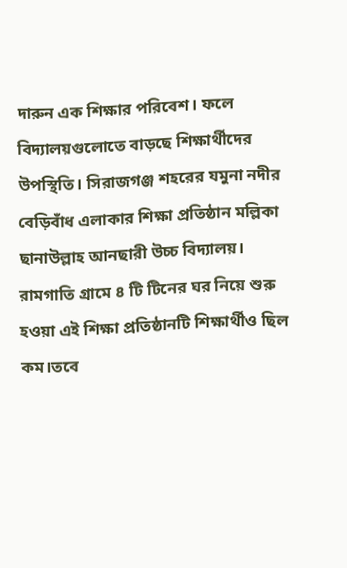দারুন এক শিক্ষার পরিবেশ। ফলে বিদ্যালয়গুলোতে বাড়ছে শিক্ষার্থীদের উপস্থিতি। সিরাজগঞ্জ শহরের যমুনা নদীর বেড়িবাঁধ এলাকার শিক্ষা প্রতিষ্ঠান মল্লিকা ছানাউল্লাহ আনছারী উচ্চ বিদ্যালয়। রামগাতি গ্রামে ৪ টি টিনের ঘর নিয়ে শুরু হওয়া এই শিক্ষা প্রতিষ্ঠানটি শিক্ষার্থীও ছিল কম।তবে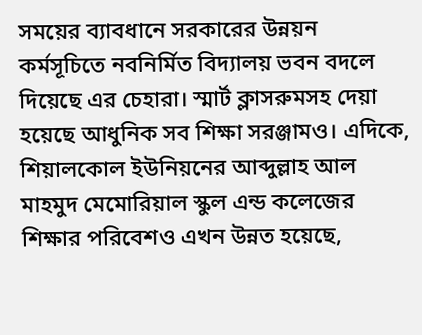সময়ের ব্যাবধানে সরকারের উন্নয়ন কর্মসূচিতে নবনির্মিত বিদ্যালয় ভবন বদলে দিয়েছে এর চেহারা। স্মার্ট ক্লাসরুমসহ দেয়া হয়েছে আধুনিক সব শিক্ষা সরঞ্জামও। এদিকে, শিয়ালকোল ইউনিয়নের আব্দুল্লাহ আল মাহমুদ মেমোরিয়াল স্কুল এন্ড কলেজের শিক্ষার পরিবেশও এখন উন্নত হয়েছে,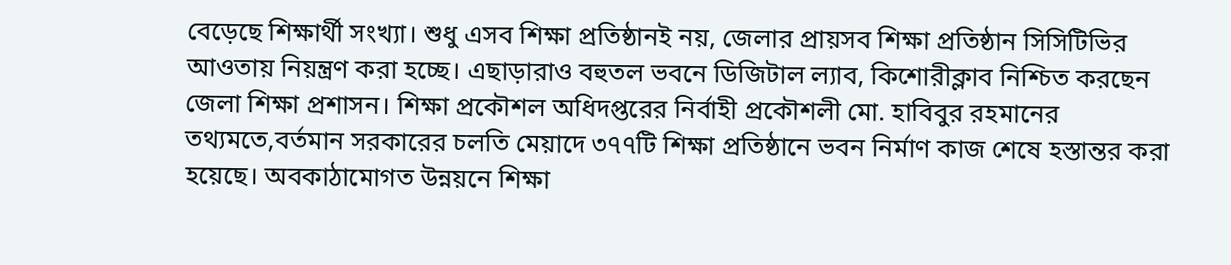বেড়েছে শিক্ষার্থী সংখ্যা। শুধু এসব শিক্ষা প্রতিষ্ঠানই নয়, জেলার প্রায়সব শিক্ষা প্রতিষ্ঠান সিসিটিভির আওতায় নিয়ন্ত্রণ করা হচ্ছে। এছাড়ারাও বহুতল ভবনে ডিজিটাল ল্যাব, কিশোরীক্লাব নিশ্চিত করছেন জেলা শিক্ষা প্রশাসন। শিক্ষা প্রকৌশল অধিদপ্তরের নির্বাহী প্রকৌশলী মো. হাবিবুর রহমানের তথ্যমতে,বর্তমান সরকারের চলতি মেয়াদে ৩৭৭টি শিক্ষা প্রতিষ্ঠানে ভবন নির্মাণ কাজ শেষে হস্তান্তর করা হয়েছে। অবকাঠামোগত উন্নয়নে শিক্ষা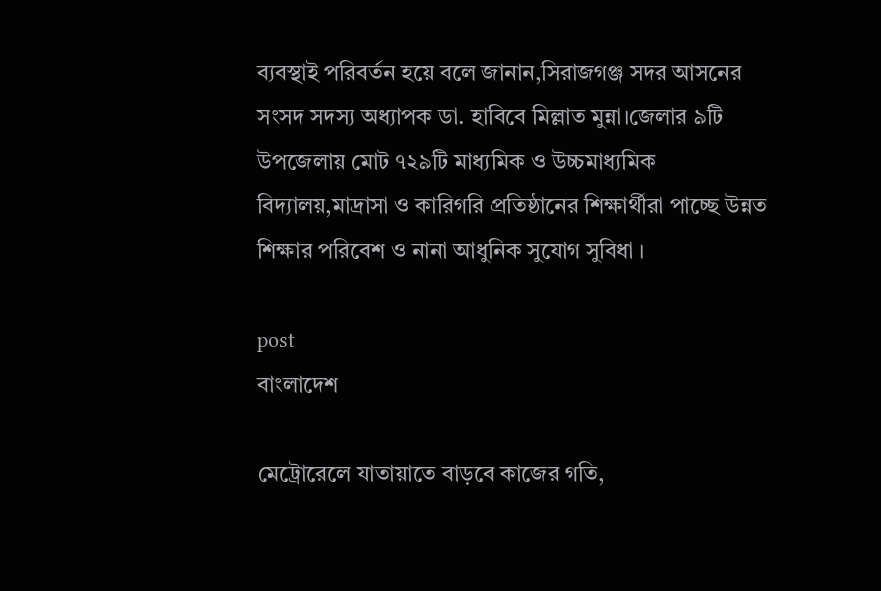ব্যবস্থাই পরিবর্তন হয়ে বলে জানান,সিরাজগঞ্জ সদর আসনের সংসদ সদস্য অধ্যাপক ডা. হাবিবে মিল্লাত মুন্না।জেলার ৯টি উপজেলায় মোট ৭২৯টি মাধ্যমিক ও উচ্চমাধ্যমিক বিদ্যালয়,মাদ্রাসা ও কারিগরি প্রতিষ্ঠানের শিক্ষার্থীরা পাচ্ছে উন্নত শিক্ষার পরিবেশ ও নানা আধুনিক সুযোগ সুবিধা ।

post
বাংলাদেশ

মেট্রোরেলে যাতায়াতে বাড়বে কাজের গতি,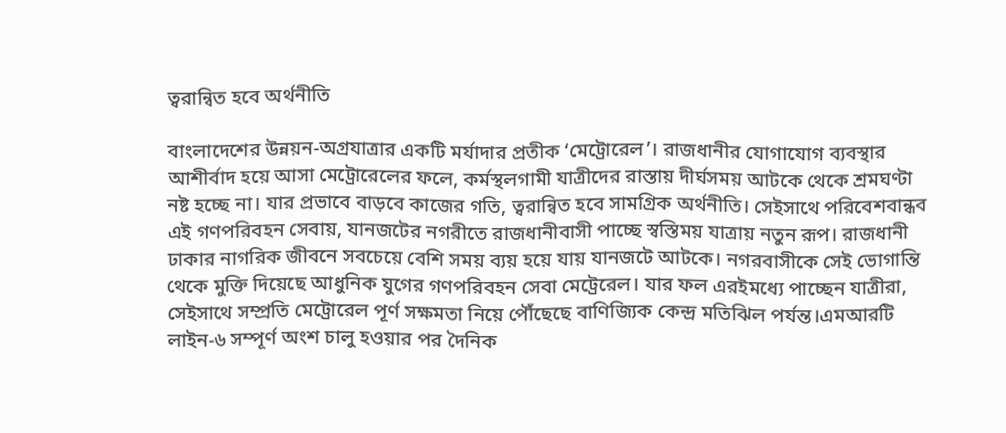ত্বরান্বিত হবে অর্থনীতি

বাংলাদেশের উন্নয়ন-অগ্রযাত্রার একটি মর্যাদার প্রতীক ‘মেট্রোরেল’। রাজধানীর যোগাযোগ ব্যবস্থার আশীর্বাদ হয়ে আসা মেট্রোরেলের ফলে, কর্মস্থলগামী যাত্রীদের রাস্তায় দীর্ঘসময় আটকে থেকে শ্রমঘণ্টা নষ্ট হচ্ছে না। যার প্রভাবে বাড়বে কাজের গতি, ত্বরান্বিত হবে সামগ্রিক অর্থনীতি। সেইসাথে পরিবেশবান্ধব এই গণপরিবহন সেবায়, যানজটের নগরীতে রাজধানীবাসী পাচ্ছে স্বস্তিময় যাত্রায় নতুন রূপ। রাজধানী ঢাকার নাগরিক জীবনে সবচেয়ে বেশি সময় ব্যয় হয়ে যায় যানজটে আটকে। নগরবাসীকে সেই ভোগান্তি থেকে মুক্তি দিয়েছে আধুনিক যুগের গণপরিবহন সেবা মেট্রেরেল। যার ফল এরইমধ্যে পাচ্ছেন যাত্রীরা, সেইসাথে সম্প্রতি মেট্রোরেল পূর্ণ সক্ষমতা নিয়ে পৌঁছেছে বাণিজ্যিক কেন্দ্র মতিঝিল পর্যন্ত।এমআরটি লাইন-৬ সম্পূর্ণ অংশ চালু হওয়ার পর দৈনিক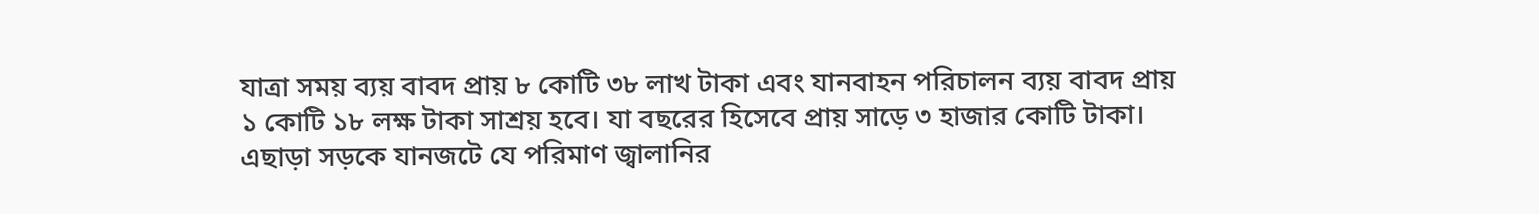যাত্রা সময় ব্যয় বাবদ প্রায় ৮ কোটি ৩৮ লাখ টাকা এবং যানবাহন পরিচালন ব্যয় বাবদ প্রায় ১ কোটি ১৮ লক্ষ টাকা সাশ্রয় হবে। যা বছরের হিসেবে প্রায় সাড়ে ৩ হাজার কোটি টাকা। এছাড়া সড়কে যানজটে যে পরিমাণ জ্বালানির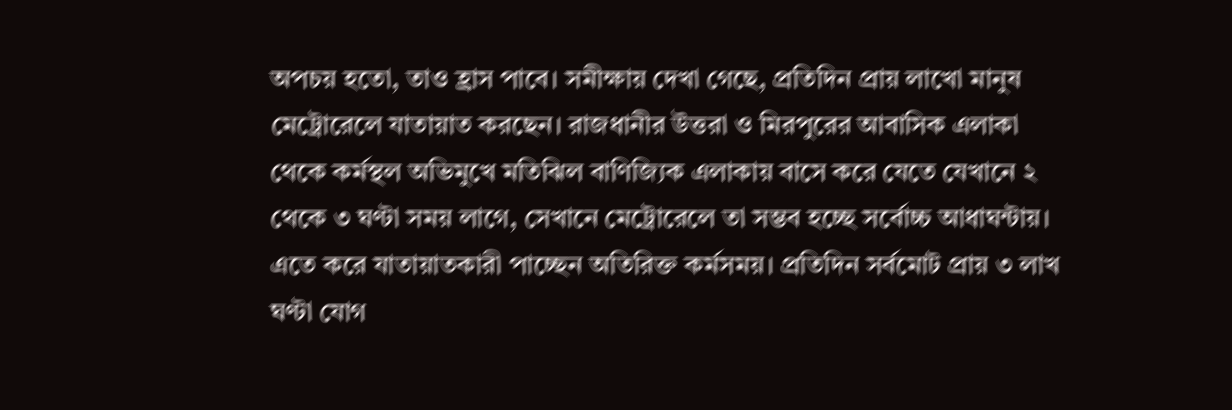অপচয় হতো, তাও হ্রাস পাবে। সমীক্ষায় দেখা গেছে, প্রতিদিন প্রায় লাখো মানুষ মেট্রোরেলে যাতায়াত করছেন। রাজধানীর উত্তরা ও মিরপুরের আবাসিক এলাকা থেকে কর্মস্থল অভিমুখে মতিঝিল বাণিজ্যিক এলাকায় বাসে করে যেতে যেখানে ২ থেকে ৩ ঘণ্টা সময় লাগে, সেখানে মেট্রোরেলে তা সম্ভব হচ্ছে সর্বোচ্চ আধাঘন্টায়। এতে করে যাতায়াতকারী পাচ্ছেন অতিরিক্ত কর্মসময়। প্রতিদিন সর্বমোট প্রায় ৩ লাখ ঘণ্টা যোগ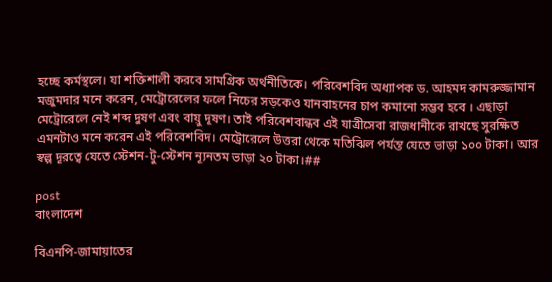হচ্ছে কর্মস্থলে। যা শক্তিশালী করবে সামগ্রিক অর্থনীতিকে। পরিবেশবিদ অধ্যাপক ড. আহমদ কামরুজ্জামান মজুমদার মনে করেন, মেট্রোরেলের ফলে নিচের সড়কেও যানবাহনের চাপ কমানো সম্ভব হবে । এছাড়া মেট্রোরেলে নেই শব্দ দুষণ এবং বায়ু দূষণ। তাই পরিবেশবান্ধব এই যাত্রীসেবা রাজধানীকে রাখছে সুরক্ষিত এমনটাও মনে করেন এই পরিবেশবিদ। মেট্রোরেলে উত্তরা থেকে মতিঝিল পর্যন্ত যেতে ভাড়া ১০০ টাকা। আর স্বল্প দূরত্বে যেতে স্টেশন-টু-স্টেশন ন্যূনতম ভাড়া ২০ টাকা।##

post
বাংলাদেশ

বিএনপি-জামায়াতের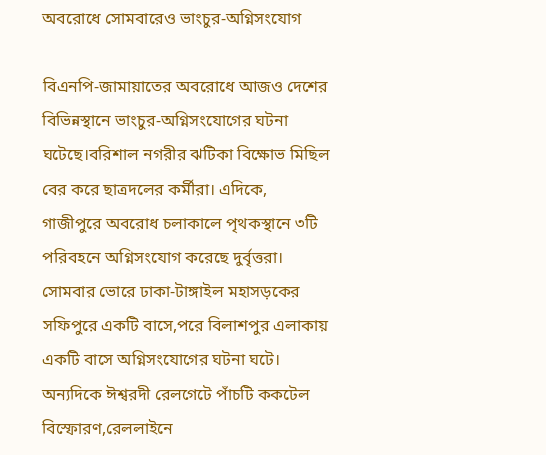অবরোধে সোমবারেও ভাংচুর-অগ্নিসংযোগ

বিএনপি-জামায়াতের অবরোধে আজও দেশের বিভিন্নস্থানে ভাংচুর-অগ্নিসংযোগের ঘটনা ঘটেছে।বরিশাল নগরীর ঝটিকা বিক্ষোভ মিছিল বের করে ছাত্রদলের কর্মীরা। এদিকে, গাজীপুরে অবরোধ চলাকালে পৃথকস্থানে ৩টি পরিবহনে অগ্নিসংযোগ করেছে দুর্বৃত্তরা। সোমবার ভোরে ঢাকা-টাঙ্গাইল মহাসড়কের সফিপুরে একটি বাসে,পরে বিলাশপুর এলাকায় একটি বাসে অগ্নিসংযোগের ঘটনা ঘটে। অন্যদিকে ঈশ্বরদী রেলগেটে পাঁচটি ককটেল বিস্ফোরণ,রেললাইনে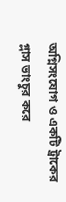অগ্নিসংযোগ ও একটি ট্রাকের গ্লাস ভাংচুর করে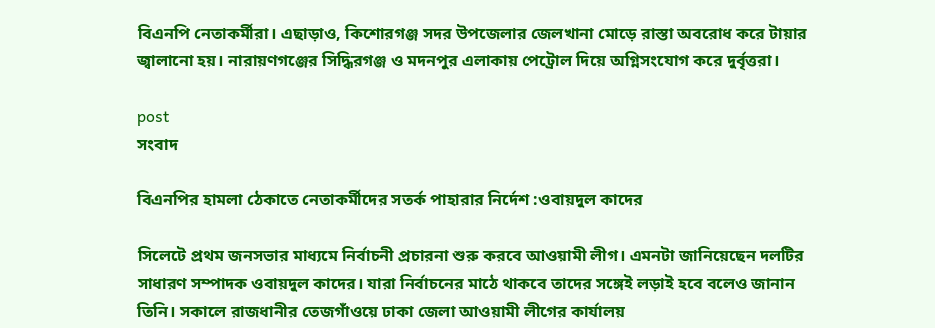বিএনপি নেতাকর্মীরা। এছাড়াও, কিশোরগঞ্জ সদর উপজেলার জেলখানা মোড়ে রাস্তা অবরোধ করে টায়ার জ্বালানো হয়। নারায়ণগঞ্জের সিদ্ধিরগঞ্জ ও মদনপুর এলাকায় পেট্রোল দিয়ে অগ্নিসংযোগ করে দুর্বৃত্তরা।

post
সংবাদ

বিএনপির হামলা ঠেকাতে নেতাকর্মীদের সতর্ক পাহারার নির্দেশ :ওবায়দুল কাদের

সিলেটে প্রথম জনসভার মাধ্যমে নির্বাচনী প্রচারনা শুরু করবে আওয়ামী লীগ। এমনটা জানিয়েছেন দলটির সাধারণ সম্পাদক ওবায়দুল কাদের। যারা নির্বাচনের মাঠে থাকবে তাদের সঙ্গেই লড়াই হবে বলেও জানান তিনি। সকালে রাজধানীর তেজগাঁওয়ে ঢাকা জেলা আওয়ামী লীগের কার্যালয়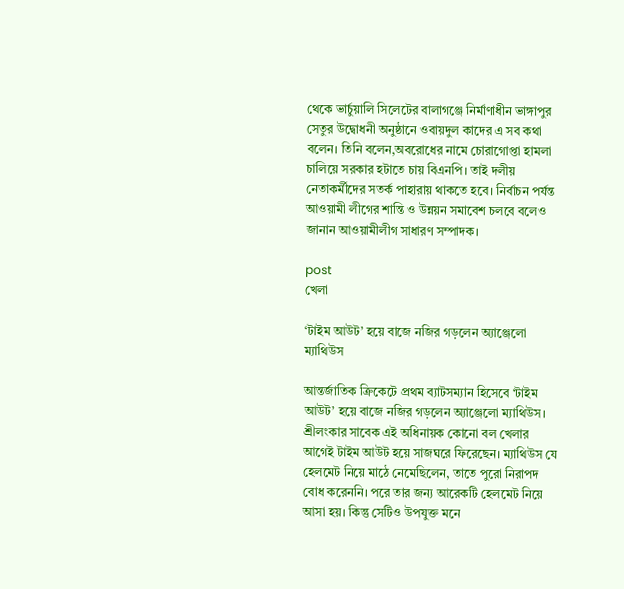থেকে ভার্চুয়ালি সিলেটের বালাগঞ্জে নির্মাণাধীন ভাঙ্গাপুর সেতুর উদ্বোধনী অনুষ্ঠানে ওবায়দুল কাদের এ সব কথা বলেন। তিনি বলেন,অবরোধের নামে চোরাগোপ্তা হামলা চালিয়ে সরকার হটাতে চায় বিএনপি। তাই দলীয় নেতাকর্মীদের সতর্ক পাহারায় থাকতে হবে। নির্বাচন পর্যন্ত আওয়ামী লীগের শান্তি ও উন্নয়ন সমাবেশ চলবে বলেও জানান আওয়ামীলীগ সাধারণ সম্পাদক।

post
খেলা

‘টাইম আউট’ হয়ে বাজে নজির গড়লেন অ্যাঞ্জেলো ম্যাথিউস

আন্তর্জাতিক ক্রিকেটে প্রথম ব্যাটসম্যান হিসেবে ‘টাইম আউট’ হয়ে বাজে নজির গড়লেন অ্যাঞ্জেলো ম্যাথিউস। শ্রীলংকার সাবেক এই অধিনায়ক কোনো বল খেলার আগেই টাইম আউট হয়ে সাজঘরে ফিরেছেন। ম্যাথিউস যে হেলমেট নিয়ে মাঠে নেমেছিলেন, তাতে পুরো নিরাপদ বোধ করেননি। পরে তার জন্য আরেকটি হেলমেট নিয়ে আসা হয়। কিন্তু সেটিও উপযুক্ত মনে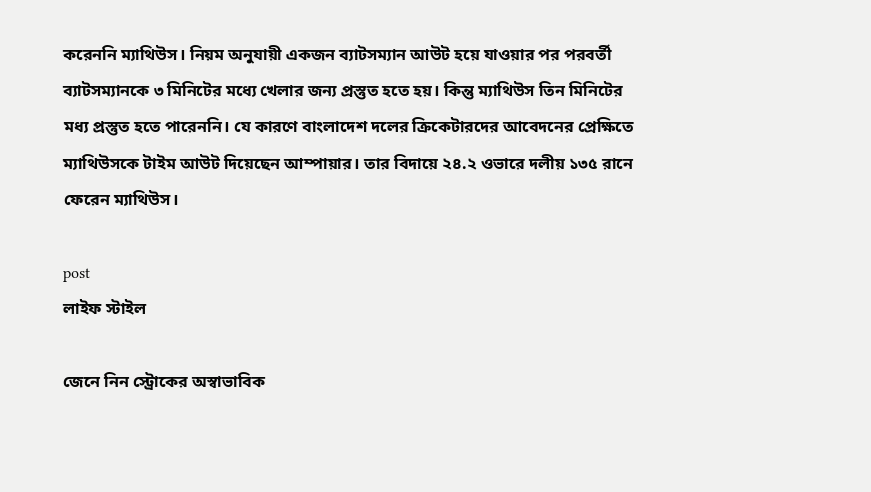করেননি ম্যাথিউস। নিয়ম অনুযায়ী একজন ব্যাটসম্যান আউট হয়ে যাওয়ার পর পরবর্তী ব্যাটসম্যানকে ৩ মিনিটের মধ্যে খেলার জন্য প্রস্তুত হতে হয়। কিন্তু ম্যাথিউস তিন মিনিটের মধ্য প্রস্তুত হতে পারেননি। যে কারণে বাংলাদেশ দলের ক্রিকেটারদের আবেদনের প্রেক্ষিতে ম্যাথিউসকে টাইম আউট দিয়েছেন আম্পায়ার। তার বিদায়ে ২৪.২ ওভারে দলীয় ১৩৫ রানে ফেরেন ম্যাথিউস।

post
লাইফ স্টাইল

জেনে নিন স্ট্রোকের অস্বাভাবিক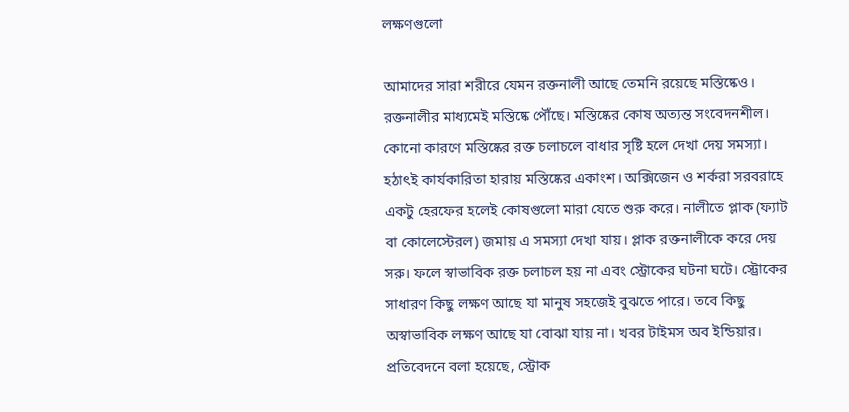লক্ষণগুলো

আমাদের সারা শরীরে যেমন রক্তনালী আছে তেমনি রয়েছে মস্তিষ্কেও। রক্তনালীর মাধ্যমেই মস্তিষ্কে পৌঁছে। মস্তিষ্কের কোষ অত্যন্ত সংবেদনশীল। কোনো কারণে মস্তিষ্কের রক্ত চলাচলে বাধার সৃষ্টি হলে দেখা দেয় সমস্যা। হঠাৎই কার্যকারিতা হারায় মস্তিষ্কের একাংশ। অক্সিজেন ও শর্করা সরবরাহে একটু হেরফের হলেই কোষগুলো মারা যেতে শুরু করে। নালীতে প্লাক (ফ্যাট বা কোলেস্টেরল) জমায় এ সমস্যা দেখা যায়। প্লাক রক্তনালীকে করে দেয় সরু। ফলে স্বাভাবিক রক্ত চলাচল হয় না এবং স্ট্রোকের ঘটনা ঘটে। স্ট্রোকের সাধারণ কিছু লক্ষণ আছে যা মানুষ সহজেই বুঝতে পারে। তবে কিছু অস্বাভাবিক লক্ষণ আছে যা বোঝা যায় না। খবর টাইমস অব ইন্ডিয়ার। প্রতিবেদনে বলা হয়েছে, স্ট্রোক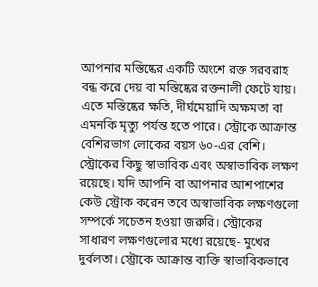আপনার মস্তিষ্কের একটি অংশে রক্ত সরবরাহ বন্ধ করে দেয় বা মস্তিষ্কের রক্তনালী ফেটে যায়। এতে মস্তিষ্কের ক্ষতি, দীর্ঘমেয়াদি অক্ষমতা বা এমনকি মৃত্যু পর্যন্ত হতে পারে। স্ট্রোকে আক্রান্ত বেশিরভাগ লোকের বয়স ৬০-এর বেশি। স্ট্রোকের কিছু স্বাভাবিক এবং অস্বাভাবিক লক্ষণ রয়েছে। যদি আপনি বা আপনার আশপাশের কেউ স্ট্রোক করেন তবে অস্বাভাবিক লক্ষণগুলো সম্পর্কে সচেতন হওয়া জরুরি। স্ট্রোকের সাধারণ লক্ষণগুলোর মধ্যে রয়েছে- মুখের দুর্বলতা। স্ট্রোকে আক্রান্ত ব্যক্তি স্বাভাবিকভাবে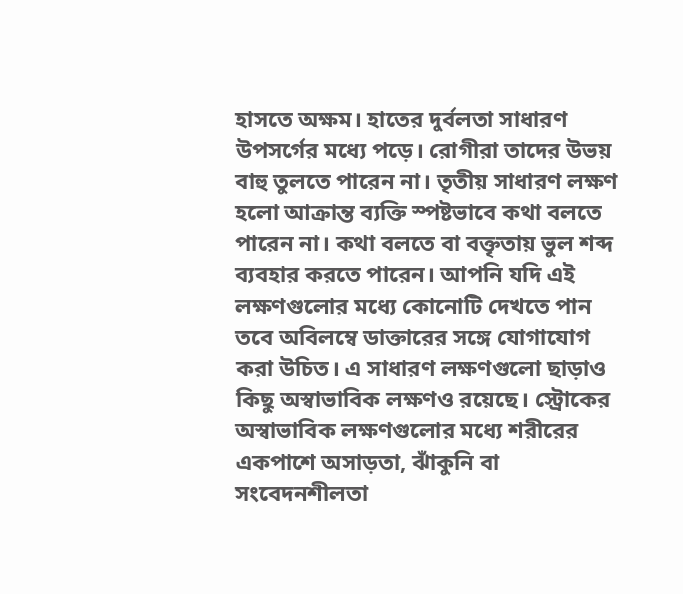হাসতে অক্ষম। হাতের দুর্বলতা সাধারণ উপসর্গের মধ্যে পড়ে। রোগীরা তাদের উভয় বাহু তুলতে পারেন না। তৃতীয় সাধারণ লক্ষণ হলো আক্রান্ত ব্যক্তি স্পষ্টভাবে কথা বলতে পারেন না। কথা বলতে বা বক্তৃতায় ভুল শব্দ ব্যবহার করতে পারেন। আপনি যদি এই লক্ষণগুলোর মধ্যে কোনোটি দেখতে পান তবে অবিলম্বে ডাক্তারের সঙ্গে যোগাযোগ করা উচিত। এ সাধারণ লক্ষণগুলো ছাড়াও কিছু অস্বাভাবিক লক্ষণও রয়েছে। স্ট্রোকের অস্বাভাবিক লক্ষণগুলোর মধ্যে শরীরের একপাশে অসাড়তা, ঝাঁকুনি বা সংবেদনশীলতা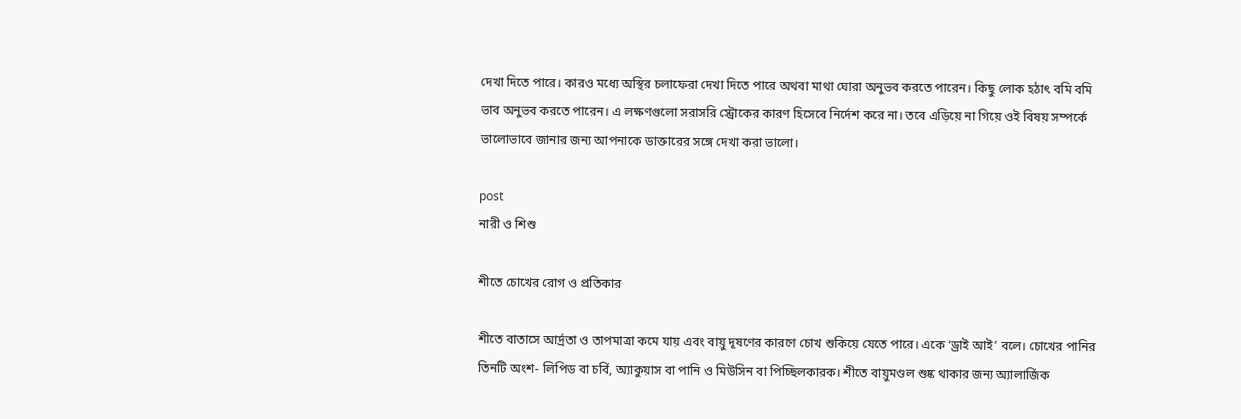দেখা দিতে পারে। কারও মধ্যে অস্থির চলাফেরা দেখা দিতে পারে অথবা মাথা ঘোরা অনুভব করতে পারেন। কিছু লোক হঠাৎ বমি বমি ভাব অনুভব করতে পারেন। এ লক্ষণগুলো সরাসরি স্ট্রোকের কারণ হিসেবে নির্দেশ করে না। তবে এড়িয়ে না গিয়ে ওই বিষয় সম্পর্কে ভালোভাবে জানার জন্য আপনাকে ডাক্তারের সঙ্গে দেখা করা ভালো।

post
নারী ও শিশু

শীতে চোখের রোগ ও প্রতিকার

শীতে বাতাসে আর্দ্রতা ও তাপমাত্রা কমে যায় এবং বায়ু দূষণের কারণে চোখ শুকিয়ে যেতে পারে। একে ‘ড্রাই আই’ বলে। চোখের পানির তিনটি অংশ- লিপিড বা চর্বি, অ্যাকুয়াস বা পানি ও মিউসিন বা পিচ্ছিলকারক। শীতে বায়ুমণ্ডল শুষ্ক থাকার জন্য অ্যালার্জিক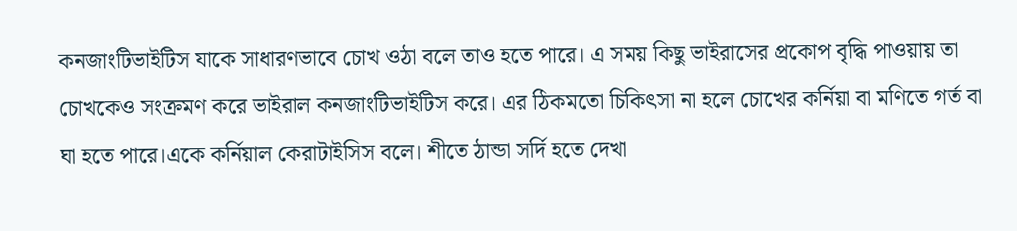কনজাংটিভাইটিস যাকে সাধারণভাবে চোখ ওঠা বলে তাও হতে পারে। এ সময় কিছু ভাইরাসের প্রকোপ বৃদ্ধি পাওয়ায় তা চোখকেও সংক্রমণ করে ভাইরাল কনজাংটিভাইটিস করে। এর ঠিকমতো চিকিৎসা না হলে চোখের কর্নিয়া বা মণিতে গর্ত বা ঘা হতে পারে।একে কর্নিয়াল কেরাটাইসিস বলে। শীতে ঠান্ডা সর্দি হতে দেখা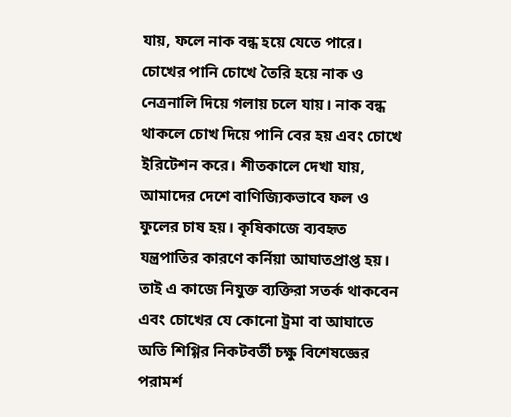যায়, ফলে নাক বন্ধ হয়ে যেতে পারে। চোখের পানি চোখে তৈরি হয়ে নাক ও নেত্রনালি দিয়ে গলায় চলে যায়। নাক বন্ধ থাকলে চোখ দিয়ে পানি বের হয় এবং চোখে ইরিটেশন করে। শীতকালে দেখা যায়, আমাদের দেশে বাণিজ্যিকভাবে ফল ও ফুলের চাষ হয়। কৃষিকাজে ব্যবহৃত যন্ত্রপাতির কারণে কর্নিয়া আঘাতপ্রাপ্ত হয়। তাই এ কাজে নিযুক্ত ব্যক্তিরা সতর্ক থাকবেন এবং চোখের যে কোনো ট্রমা বা আঘাতে অতি শিগ্গির নিকটবর্তী চক্ষু বিশেষজ্ঞের পরামর্শ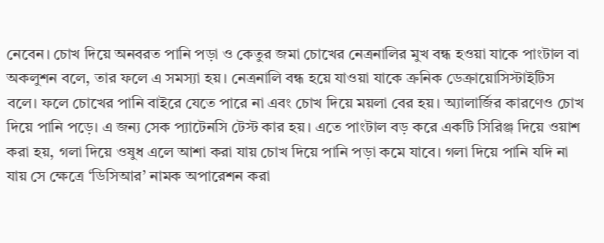নেবেন। চোখ দিয়ে অনবরত পানি পড়া ও কেতুর জমা চোখের নেত্রনালির মুখ বন্ধ হওয়া যাকে পাংটাল বা অকলুশন বলে, তার ফলে এ সমস্যা হয়। নেত্রনালি বন্ধ হয়ে যাওয়া যাকে ক্রনিক ডেক্রায়োসিস্টাইটিস বলে। ফলে চোখের পানি বাইরে যেতে পারে না এবং চোখ দিয়ে ময়লা বের হয়। অ্যালার্জির কারণেও চোখ দিয়ে পানি পড়ে। এ জন্য সেক প্যাটেনসি টেস্ট কার হয়। এতে পাংটাল বড় করে একটি সিরিঞ্জ দিয়ে ওয়াশ করা হয়, গলা দিয়ে ওষুধ এলে আশা করা যায় চোখ দিয়ে পানি পড়া কমে যাবে। গলা দিয়ে পানি যদি না যায় সে ক্ষেত্রে ‘ডিসিআর’ নামক অপারেশন করা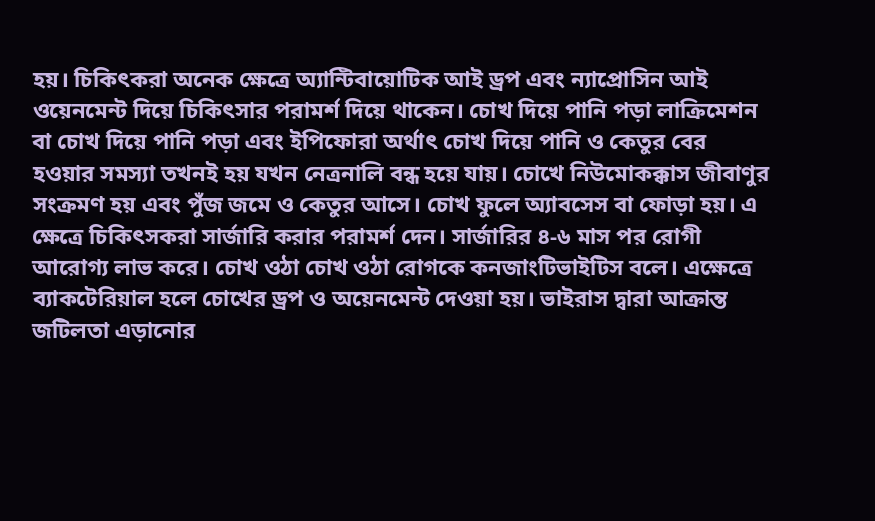হয়। চিকিৎকরা অনেক ক্ষেত্রে অ্যান্টিবায়োটিক আই ড্রপ এবং ন্যাপ্রোসিন আই ওয়েনমেন্ট দিয়ে চিকিৎসার পরামর্শ দিয়ে থাকেন। চোখ দিয়ে পানি পড়া লাক্রিমেশন বা চোখ দিয়ে পানি পড়া এবং ইপিফোরা অর্থাৎ চোখ দিয়ে পানি ও কেতুর বের হওয়ার সমস্যা তখনই হয় যখন নেত্রনালি বন্ধ হয়ে যায়। চোখে নিউমোকক্কাস জীবাণুর সংক্রমণ হয় এবং পুঁজ জমে ও কেতুর আসে। চোখ ফুলে অ্যাবসেস বা ফোড়া হয়। এ ক্ষেত্রে চিকিৎসকরা সার্জারি করার পরামর্শ দেন। সার্জারির ৪-৬ মাস পর রোগী আরোগ্য লাভ করে। চোখ ওঠা চোখ ওঠা রোগকে কনজাংটিভাইটিস বলে। এক্ষেত্রে ব্যাকটেরিয়াল হলে চোখের ড্রপ ও অয়েনমেন্ট দেওয়া হয়। ভাইরাস দ্বারা আক্রান্ত জটিলতা এড়ানোর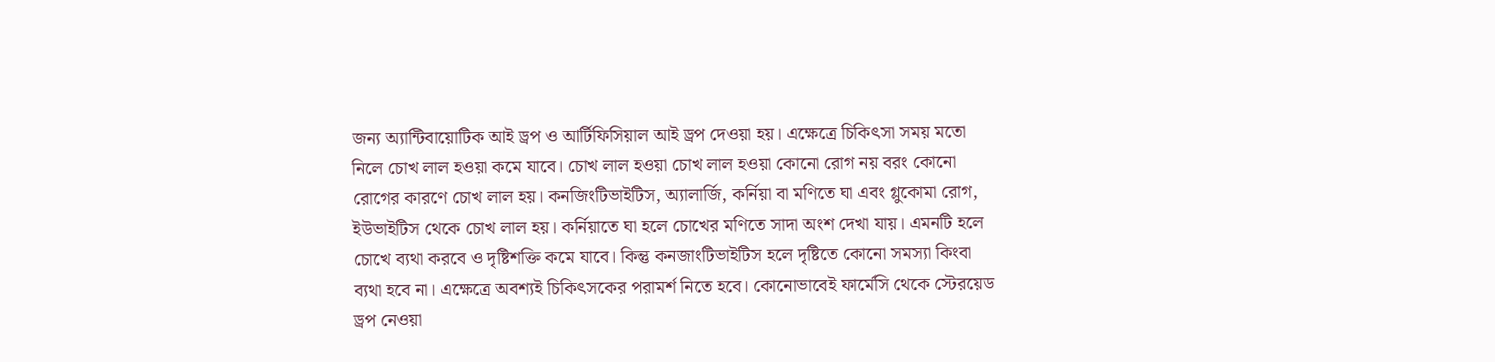জন্য অ্যান্টিবায়োটিক আই ড্রপ ও আর্টিফিসিয়াল আই ড্রপ দেওয়া হয়। এক্ষেত্রে চিকিৎসা সময় মতো নিলে চোখ লাল হওয়া কমে যাবে। চোখ লাল হওয়া চোখ লাল হওয়া কোনো রোগ নয় বরং কোনো রোগের কারণে চোখ লাল হয়। কনজিংটিভাইটিস, অ্যালার্জি, কর্নিয়া বা মণিতে ঘা এবং গ্লুকোমা রোগ, ইউভাইটিস থেকে চোখ লাল হয়। কর্নিয়াতে ঘা হলে চোখের মণিতে সাদা অংশ দেখা যায়। এমনটি হলে চোখে ব্যথা করবে ও দৃষ্টিশক্তি কমে যাবে। কিন্তু কনজাংটিভাইটিস হলে দৃষ্টিতে কোনো সমস্যা কিংবা ব্যথা হবে না। এক্ষেত্রে অবশ্যই চিকিৎসকের পরামর্শ নিতে হবে। কোনোভাবেই ফার্মেসি থেকে স্টেরয়েড ড্রপ নেওয়া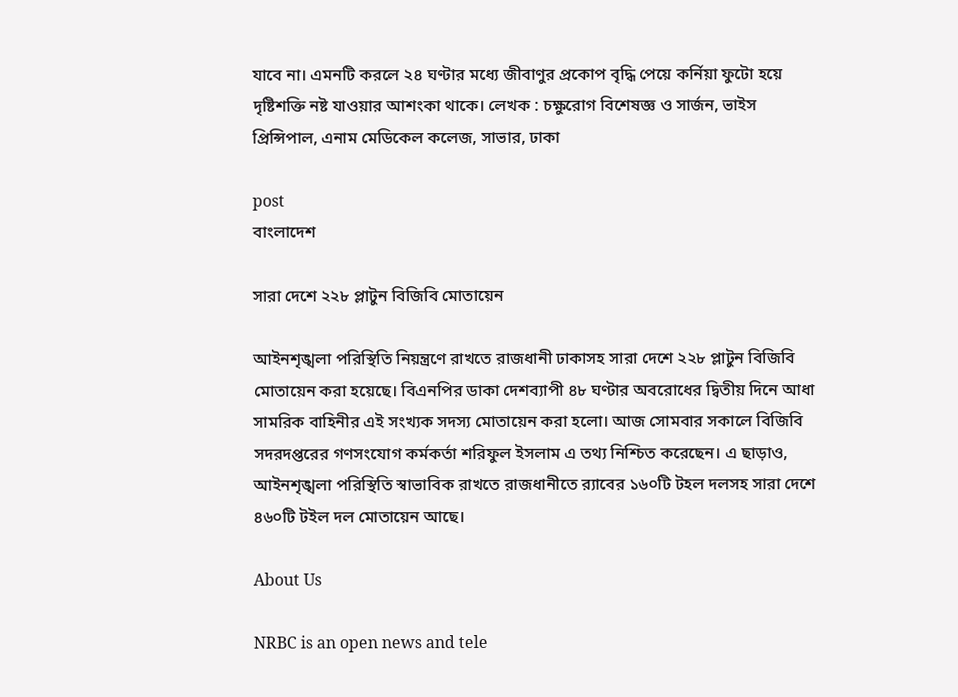যাবে না। এমনটি করলে ২৪ ঘণ্টার মধ্যে জীবাণুর প্রকোপ বৃদ্ধি পেয়ে কর্নিয়া ফুটো হয়ে দৃষ্টিশক্তি নষ্ট যাওয়ার আশংকা থাকে। লেখক : চক্ষুরোগ বিশেষজ্ঞ ও সার্জন, ভাইস প্রিন্সিপাল, এনাম মেডিকেল কলেজ, সাভার, ঢাকা

post
বাংলাদেশ

সারা দেশে ২২৮ প্লাটুন বিজিবি মোতায়েন

আইনশৃঙ্খলা পরিস্থিতি নিয়ন্ত্রণে রাখতে রাজধানী ঢাকাসহ সারা দেশে ২২৮ প্লাটুন বিজিবি মোতায়েন করা হয়েছে। বিএনপির ডাকা দেশব্যাপী ৪৮ ঘণ্টার অবরোধের দ্বিতীয় দিনে আধা সামরিক বাহিনীর এই সংখ্যক সদস্য মোতায়েন করা হলো। আজ সোমবার সকালে বিজিবি সদরদপ্তরের গণসংযোগ কর্মকর্তা শরিফুল ইসলাম এ তথ্য নিশ্চিত করেছেন। এ ছাড়াও, আইনশৃঙ্খলা পরিস্থিতি স্বাভাবিক রাখতে রাজধানীতে র‍্যাবের ১৬০টি টহল দলসহ সারা দেশে ৪৬০টি টইল দল মোতায়েন আছে।

About Us

NRBC is an open news and tele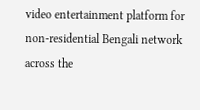video entertainment platform for non-residential Bengali network across the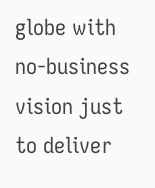globe with no-business vision just to deliver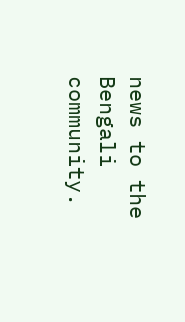news to the Bengali community.